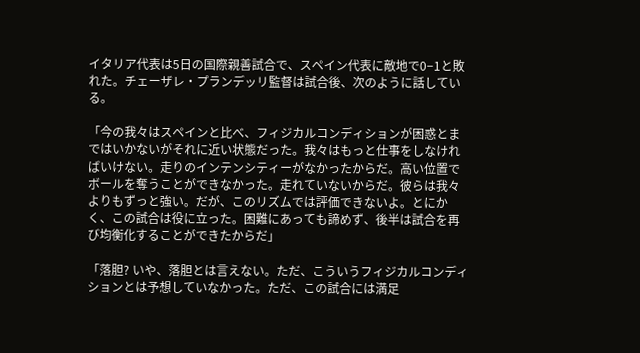イタリア代表は5日の国際親善試合で、スペイン代表に敵地で0−1と敗れた。チェーザレ・プランデッリ監督は試合後、次のように話している。

「今の我々はスペインと比べ、フィジカルコンディションが困惑とまではいかないがそれに近い状態だった。我々はもっと仕事をしなければいけない。走りのインテンシティーがなかったからだ。高い位置でボールを奪うことができなかった。走れていないからだ。彼らは我々よりもずっと強い。だが、このリズムでは評価できないよ。とにかく、この試合は役に立った。困難にあっても諦めず、後半は試合を再び均衡化することができたからだ」

「落胆? いや、落胆とは言えない。ただ、こういうフィジカルコンディションとは予想していなかった。ただ、この試合には満足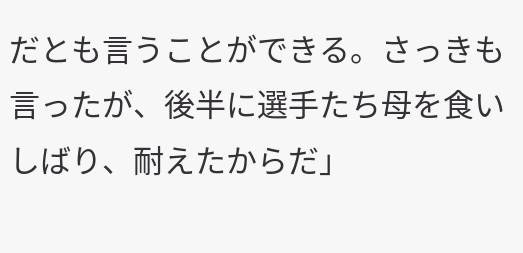だとも言うことができる。さっきも言ったが、後半に選手たち母を食いしばり、耐えたからだ」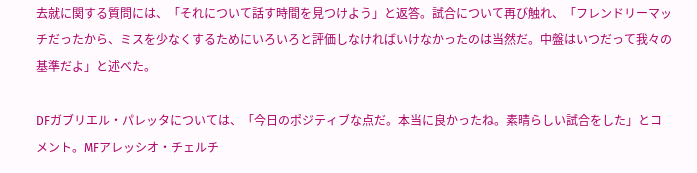去就に関する質問には、「それについて話す時間を見つけよう」と返答。試合について再び触れ、「フレンドリーマッチだったから、ミスを少なくするためにいろいろと評価しなければいけなかったのは当然だ。中盤はいつだって我々の基準だよ」と述べた。

DFガブリエル・パレッタについては、「今日のポジティブな点だ。本当に良かったね。素晴らしい試合をした」とコメント。MFアレッシオ・チェルチ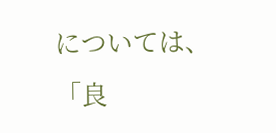については、「良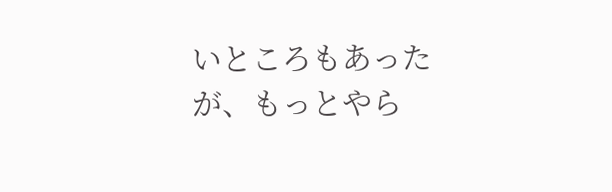いところもあったが、もっとやら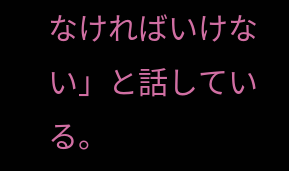なければいけない」と話している。